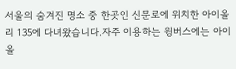서울의 숨겨진 명소 중 한곳인 신문로에 위치한 아이올리 135에 다녀왔습니다.자주 이용하는 윙버스에는 아이올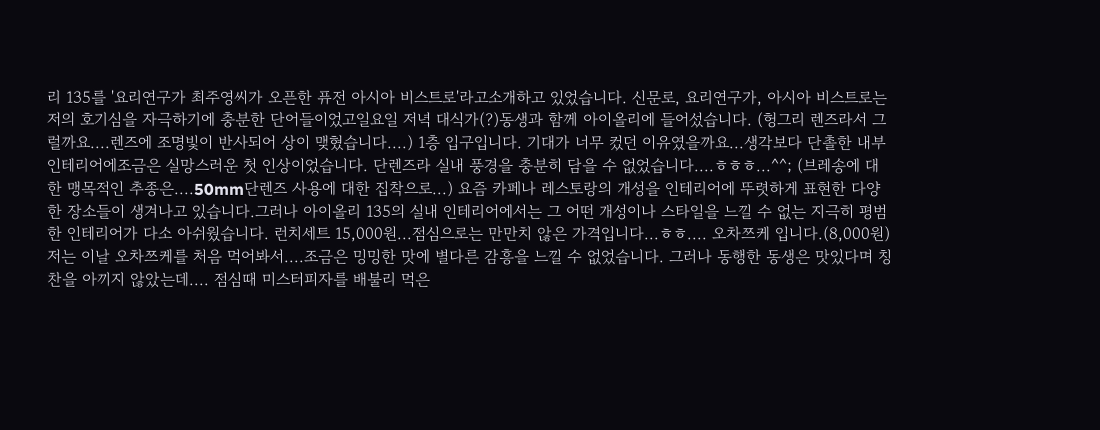리 135를 '요리연구가 최주영씨가 오픈한 퓨전 아시아 비스트로'라고소개하고 있었습니다. 신문로, 요리연구가, 아시아 비스트로는 저의 호기심을 자극하기에 충분한 단어들이었고일요일 저녁 대식가(?)동생과 함께 아이올리에 들어섰습니다. (헝그리 렌즈라서 그럴까요....렌즈에 조명빛이 반사되어 상이 맺혔습니다....) 1층 입구입니다. 기대가 너무 컸던 이유였을까요...생각보다 단촐한 내부 인테리어에조금은 실망스러운 첫 인상이었습니다. 단렌즈라 실내 풍경을 충분히 담을 수 없었습니다....ㅎㅎㅎ...^^; (브레송에 대한 맹목적인 추종은....50mm단렌즈 사용에 대한 집착으로...) 요즘 카페나 레스토랑의 개성을 인테리어에 뚜렷하게 표현한 다양한 장소들이 생겨나고 있습니다.그러나 아이올리 135의 실내 인테리어에서는 그 어떤 개성이나 스타일을 느낄 수 없는 지극히 평범한 인테리어가 다소 아쉬웠습니다. 런치세트 15,000원...점심으로는 만만치 않은 가격입니다...ㅎㅎ.... 오차쯔케 입니다.(8,000원) 저는 이날 오차쯔케를 처음 먹어봐서....조금은 밍밍한 맛에 별다른 감흥을 느낄 수 없었습니다. 그러나 동행한 동생은 맛있다며 칭찬을 아끼지 않았는데.... 점심때 미스터피자를 배불리 먹은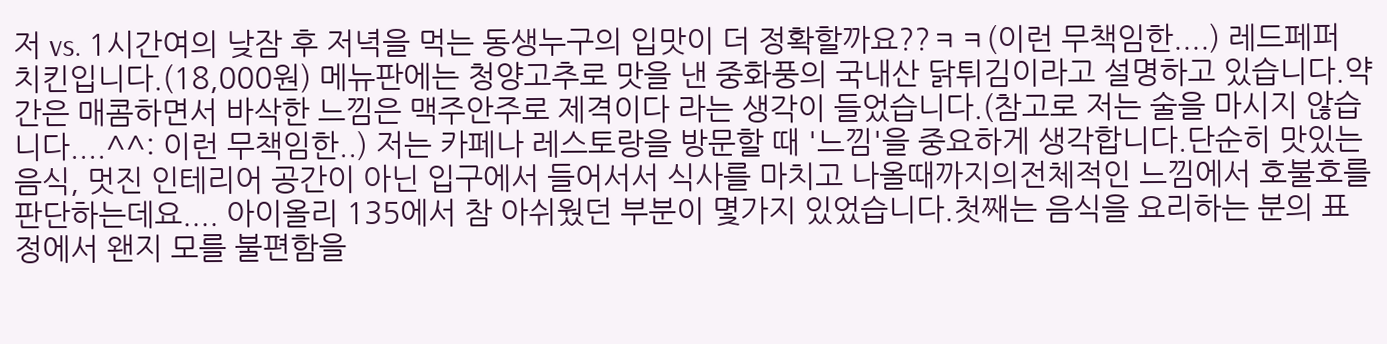저 vs. 1시간여의 낮잠 후 저녁을 먹는 동생누구의 입맛이 더 정확할까요??ㅋㅋ(이런 무책임한....) 레드페퍼 치킨입니다.(18,000원) 메뉴판에는 청양고추로 맛을 낸 중화풍의 국내산 닭튀김이라고 설명하고 있습니다.약간은 매콤하면서 바삭한 느낌은 맥주안주로 제격이다 라는 생각이 들었습니다.(참고로 저는 술을 마시지 않습니다....^^: 이런 무책임한..) 저는 카페나 레스토랑을 방문할 때 '느낌'을 중요하게 생각합니다.단순히 맛있는 음식, 멋진 인테리어 공간이 아닌 입구에서 들어서서 식사를 마치고 나올때까지의전체적인 느낌에서 호불호를 판단하는데요.... 아이올리 135에서 참 아쉬웠던 부분이 몇가지 있었습니다.첫째는 음식을 요리하는 분의 표정에서 왠지 모를 불편함을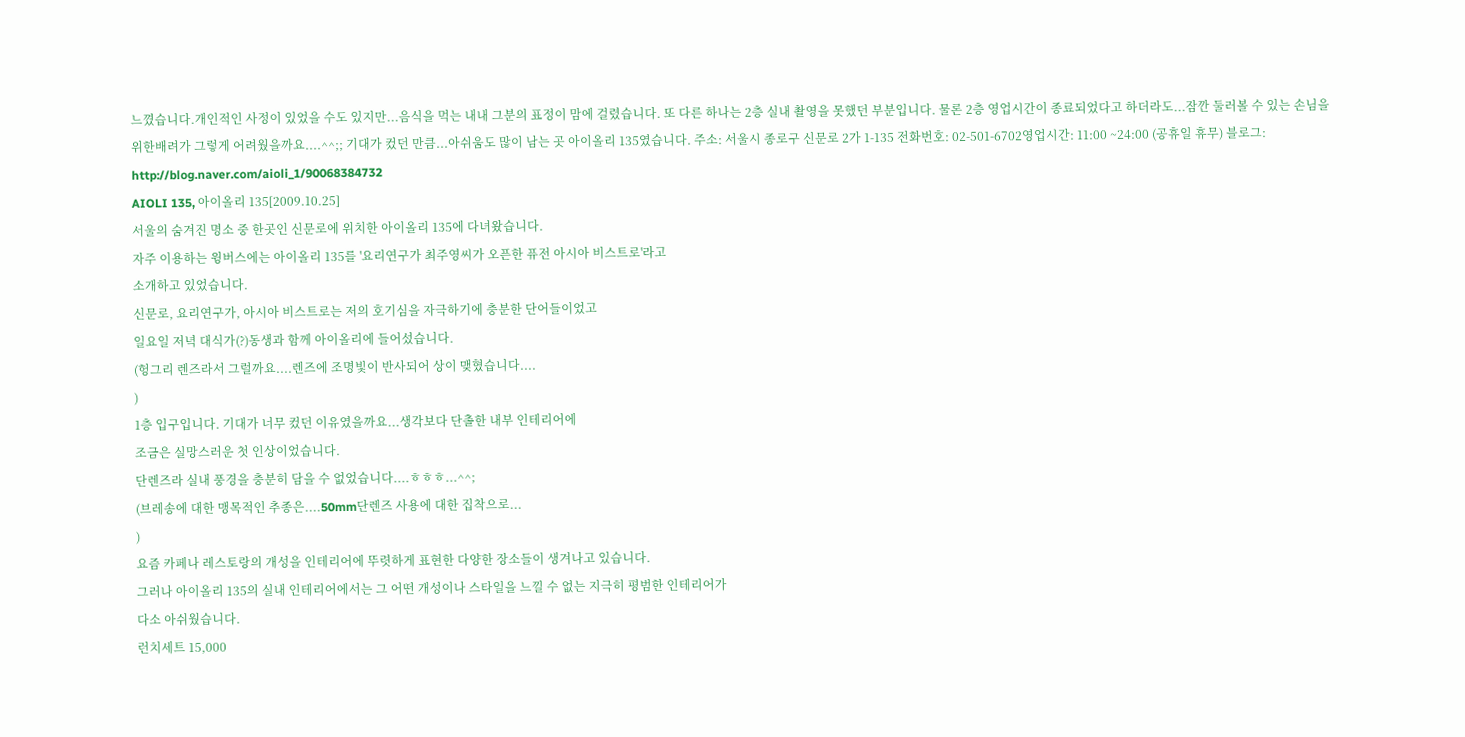느꼈습니다.개인적인 사정이 있었을 수도 있지만...음식을 먹는 내내 그분의 표정이 맘에 걸렸습니다. 또 다른 하나는 2층 실내 촬영을 못했던 부분입니다. 물론 2층 영업시간이 종료되었다고 하더라도...잠깐 둘러볼 수 있는 손님을 위한배려가 그렇게 어려웠을까요....^^;; 기대가 컸던 만큼...아쉬움도 많이 남는 곳 아이올리 135였습니다. 주소: 서울시 종로구 신문로 2가 1-135 전화번호: 02-501-6702영업시간: 11:00 ~24:00 (공휴일 휴무) 블로그: http://blog.naver.com/aioli_1/90068384732
AIOLI 135, 아이올리 135[2009.10.25]
서울의 숨겨진 명소 중 한곳인 신문로에 위치한 아이올리 135에 다녀왔습니다.
자주 이용하는 윙버스에는 아이올리 135를 '요리연구가 최주영씨가 오픈한 퓨전 아시아 비스트로'라고
소개하고 있었습니다.
신문로, 요리연구가, 아시아 비스트로는 저의 호기심을 자극하기에 충분한 단어들이었고
일요일 저녁 대식가(?)동생과 함께 아이올리에 들어섰습니다.
(헝그리 렌즈라서 그럴까요....렌즈에 조명빛이 반사되어 상이 맺혔습니다....
)
1층 입구입니다. 기대가 너무 컸던 이유였을까요...생각보다 단촐한 내부 인테리어에
조금은 실망스러운 첫 인상이었습니다.
단렌즈라 실내 풍경을 충분히 담을 수 없었습니다....ㅎㅎㅎ...^^;
(브레송에 대한 맹목적인 추종은....50mm단렌즈 사용에 대한 집착으로...
)
요즘 카페나 레스토랑의 개성을 인테리어에 뚜렷하게 표현한 다양한 장소들이 생겨나고 있습니다.
그러나 아이올리 135의 실내 인테리어에서는 그 어떤 개성이나 스타일을 느낄 수 없는 지극히 평범한 인테리어가
다소 아쉬웠습니다.
런치세트 15,000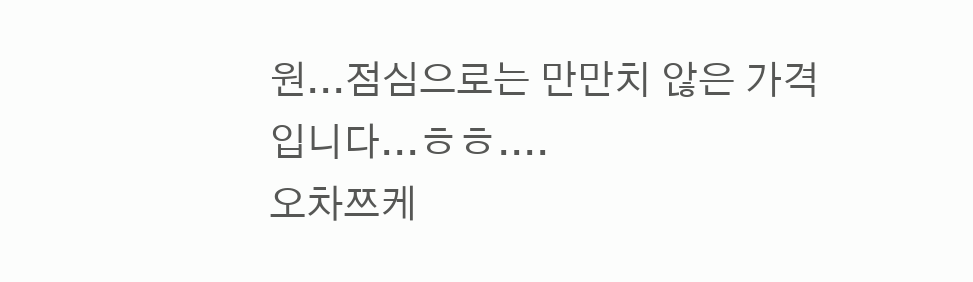원...점심으로는 만만치 않은 가격입니다...ㅎㅎ....
오차쯔케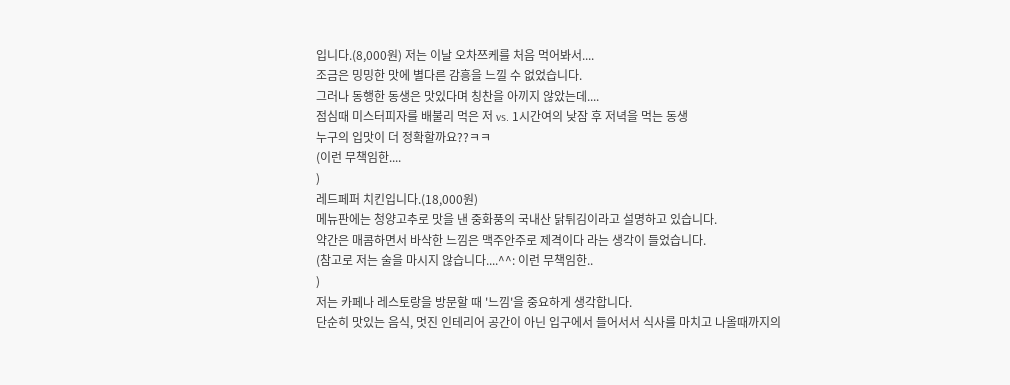입니다.(8,000원) 저는 이날 오차쯔케를 처음 먹어봐서....
조금은 밍밍한 맛에 별다른 감흥을 느낄 수 없었습니다.
그러나 동행한 동생은 맛있다며 칭찬을 아끼지 않았는데....
점심때 미스터피자를 배불리 먹은 저 vs. 1시간여의 낮잠 후 저녁을 먹는 동생
누구의 입맛이 더 정확할까요??ㅋㅋ
(이런 무책임한....
)
레드페퍼 치킨입니다.(18,000원)
메뉴판에는 청양고추로 맛을 낸 중화풍의 국내산 닭튀김이라고 설명하고 있습니다.
약간은 매콤하면서 바삭한 느낌은 맥주안주로 제격이다 라는 생각이 들었습니다.
(참고로 저는 술을 마시지 않습니다....^^: 이런 무책임한..
)
저는 카페나 레스토랑을 방문할 때 '느낌'을 중요하게 생각합니다.
단순히 맛있는 음식, 멋진 인테리어 공간이 아닌 입구에서 들어서서 식사를 마치고 나올때까지의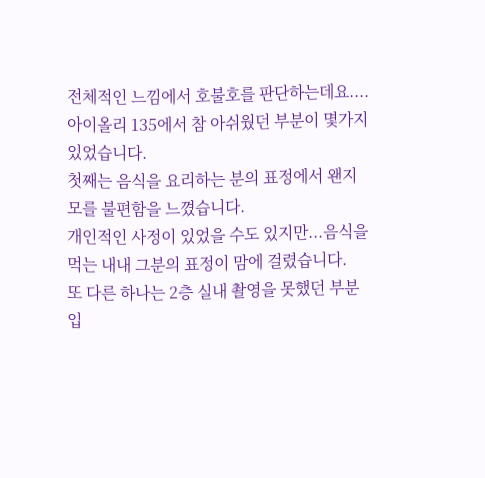전체적인 느낌에서 호불호를 판단하는데요....
아이올리 135에서 참 아쉬웠던 부분이 몇가지 있었습니다.
첫째는 음식을 요리하는 분의 표정에서 왠지 모를 불편함을 느꼈습니다.
개인적인 사정이 있었을 수도 있지만...음식을 먹는 내내 그분의 표정이 맘에 걸렸습니다.
또 다른 하나는 2층 실내 촬영을 못했던 부분입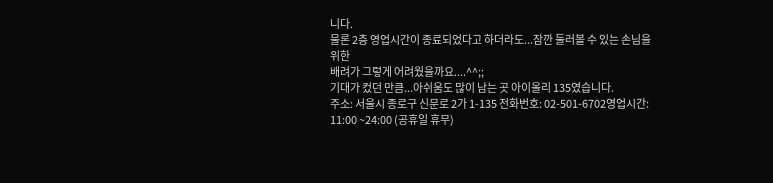니다.
물론 2층 영업시간이 종료되었다고 하더라도...잠깐 둘러볼 수 있는 손님을 위한
배려가 그렇게 어려웠을까요....^^;;
기대가 컸던 만큼...아쉬움도 많이 남는 곳 아이올리 135였습니다.
주소: 서울시 종로구 신문로 2가 1-135 전화번호: 02-501-6702영업시간: 11:00 ~24:00 (공휴일 휴무)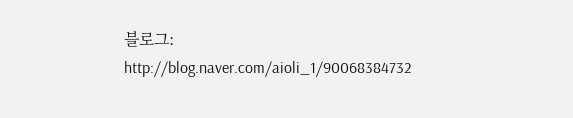블로그: http://blog.naver.com/aioli_1/90068384732